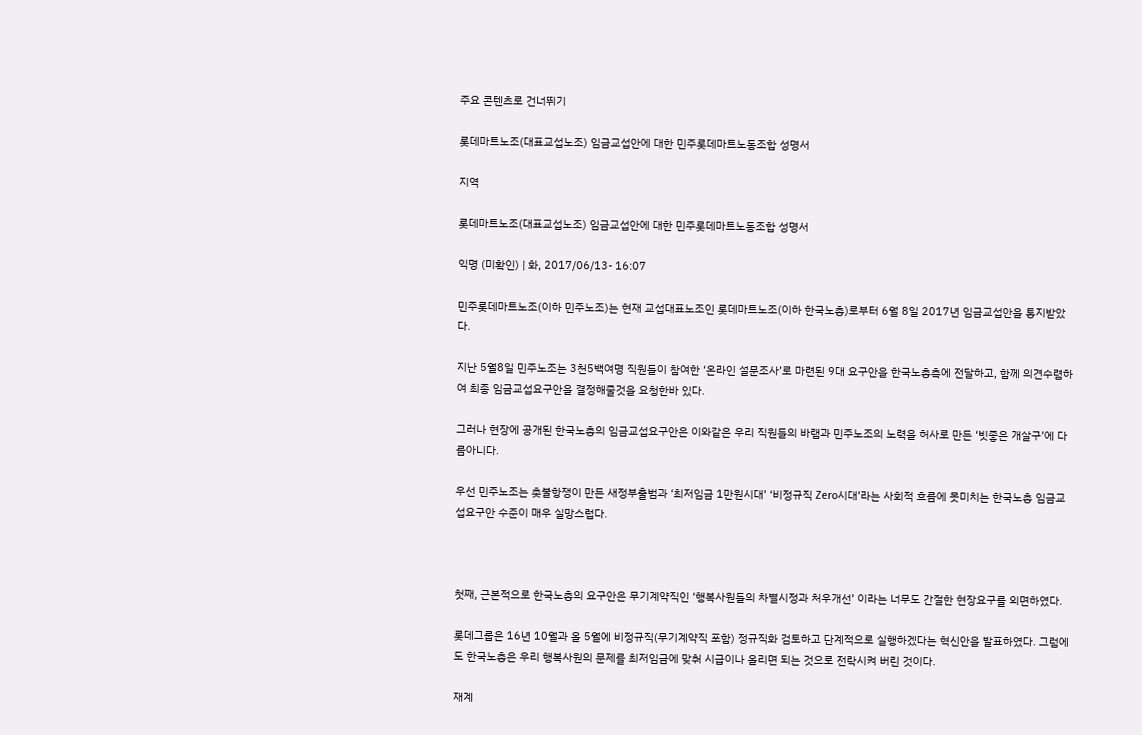주요 콘텐츠로 건너뛰기

롯데마트노조(대표교섭노조) 임금교섭안에 대한 민주롯데마트노동조합 성명서

지역

롯데마트노조(대표교섭노조) 임금교섭안에 대한 민주롯데마트노동조합 성명서

익명 (미확인) | 화, 2017/06/13- 16:07

민주롯데마트노조(이하 민주노조)는 현재 교섭대표노조인 롯데마트노조(이하 한국노총)로부터 6월 8일 2017년 임금교섭안을 통지받았다.

지난 5월8일 민주노조는 3천5백여명 직원들이 참여한 ‘온라인 설문조사’로 마련된 9대 요구안을 한국노총측에 전달하고, 함께 의견수렴하여 최종 임금교섭요구안을 결정해줄것을 요청한바 있다.

그러나 현장에 공개된 한국노총의 임금교섭요구안은 이와같은 우리 직원들의 바램과 민주노조의 노력을 허사로 만든 ‘빗좋은 개살구’에 다름아니다.

우선 민주노조는 촛불항쟁이 만든 새정부출범과 ‘최저임금 1만원시대’ ‘비정규직 Zero시대’라는 사회적 흐름에 못미치는 한국노총 임금교섭요구안 수준이 매우 실망스럽다.



첫째, 근본적으로 한국노총의 요구안은 무기계약직인 ‘행복사원들의 차별시정과 처우개선’ 이라는 너무도 간절한 현장요구를 외면하였다.

롯데그룹은 16년 10월과 올 5월에 비정규직(무기계약직 포함) 정규직화 검토하고 단계적으로 실행하겠다는 혁신안을 발표하였다. 그럼에도 한국노총은 우리 행복사원의 문제를 최저임금에 맞춰 시급이나 올리면 되는 것으로 전락시켜 버린 것이다.

재계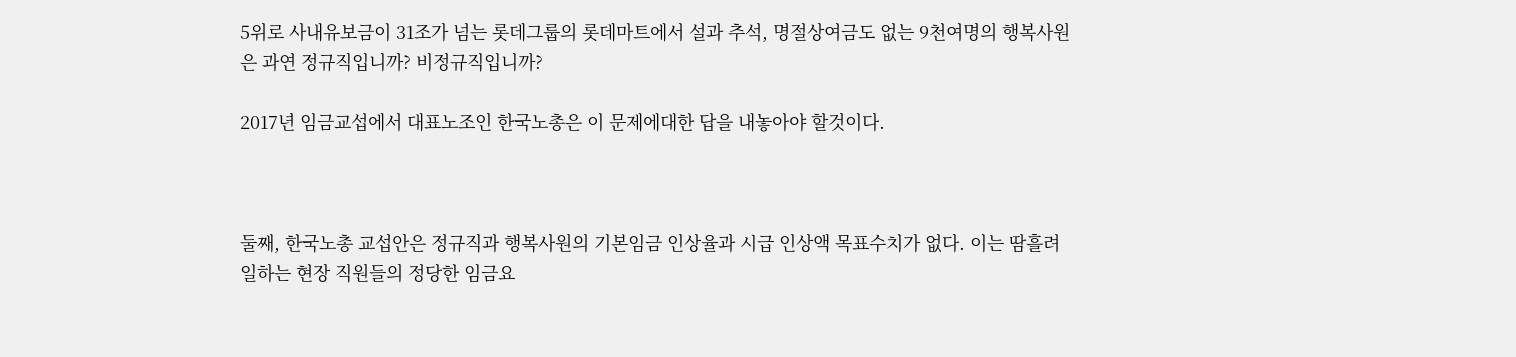5위로 사내유보금이 31조가 넘는 롯데그룹의 롯데마트에서 설과 추석, 명절상여금도 없는 9천여명의 행복사원은 과연 정규직입니까? 비정규직입니까?

2017년 임금교섭에서 대표노조인 한국노총은 이 문제에대한 답을 내놓아야 할것이다.



둘째, 한국노총 교섭안은 정규직과 행복사원의 기본임금 인상율과 시급 인상액 목표수치가 없다. 이는 땀흘려일하는 현장 직원들의 정당한 임금요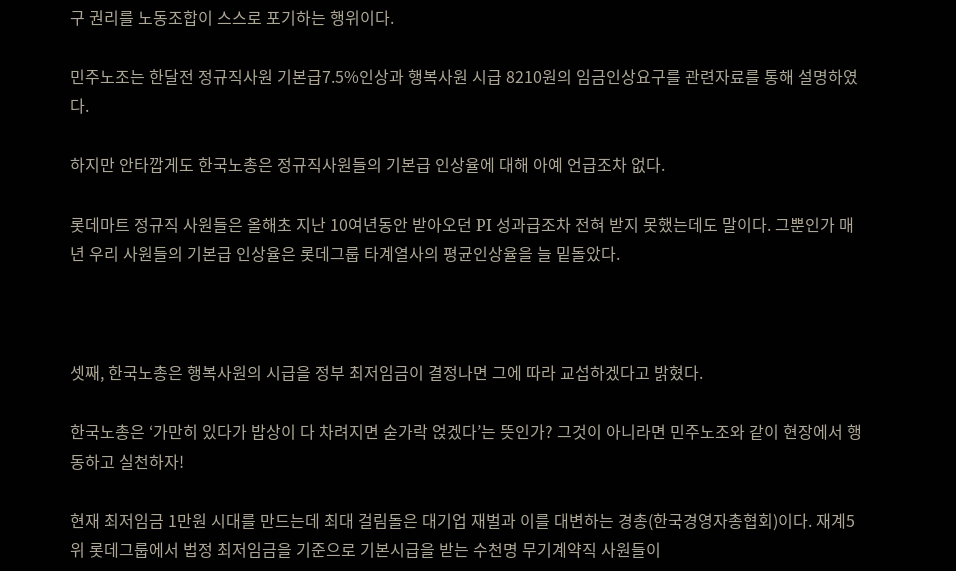구 권리를 노동조합이 스스로 포기하는 행위이다.

민주노조는 한달전 정규직사원 기본급7.5%인상과 행복사원 시급 8210원의 임금인상요구를 관련자료를 통해 설명하였다.

하지만 안타깝게도 한국노총은 정규직사원들의 기본급 인상율에 대해 아예 언급조차 없다.

롯데마트 정규직 사원들은 올해초 지난 10여년동안 받아오던 PI 성과급조차 전혀 받지 못했는데도 말이다. 그뿐인가 매년 우리 사원들의 기본급 인상율은 롯데그룹 타계열사의 평균인상율을 늘 밑돌았다.



셋째, 한국노총은 행복사원의 시급을 정부 최저임금이 결정나면 그에 따라 교섭하겠다고 밝혔다.

한국노총은 ‘가만히 있다가 밥상이 다 차려지면 숟가락 얹겠다’는 뜻인가? 그것이 아니라면 민주노조와 같이 현장에서 행동하고 실천하자!

현재 최저임금 1만원 시대를 만드는데 최대 걸림돌은 대기업 재벌과 이를 대변하는 경총(한국경영자총협회)이다. 재계5위 롯데그룹에서 법정 최저임금을 기준으로 기본시급을 받는 수천명 무기계약직 사원들이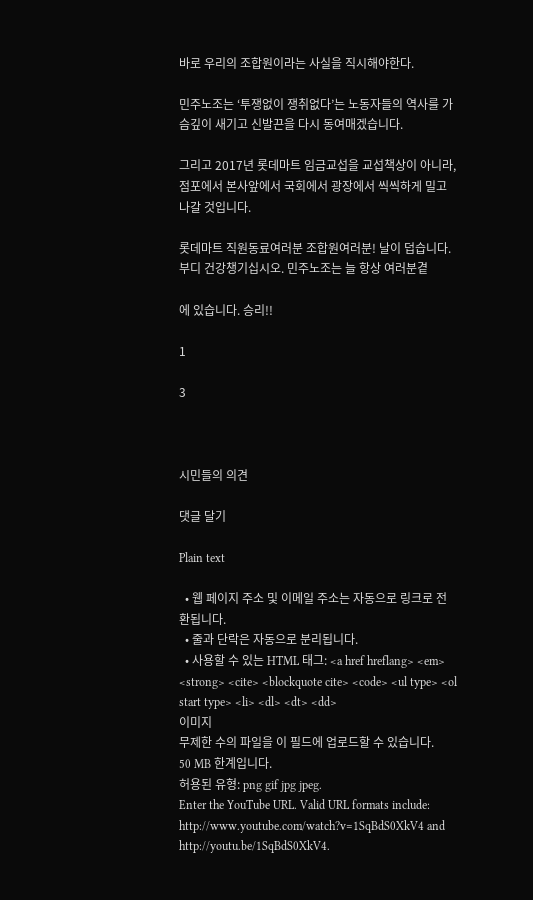바로 우리의 조합원이라는 사실을 직시해야한다.

민주노조는 ‘투쟁없이 쟁취없다’는 노동자들의 역사를 가슴깊이 새기고 신발끈을 다시 동여매겠습니다.

그리고 2017년 롯데마트 임금교섭을 교섭책상이 아니라, 점포에서 본사앞에서 국회에서 광장에서 씩씩하게 밀고나갈 것입니다.

롯데마트 직원동료여러분 조합원여러분! 날이 덥습니다. 부디 건강챙기십시오. 민주노조는 늘 항상 여러분곁

에 있습니다. 승리!!

1

3



시민들의 의견

댓글 달기

Plain text

  • 웹 페이지 주소 및 이메일 주소는 자동으로 링크로 전환됩니다.
  • 줄과 단락은 자동으로 분리됩니다.
  • 사용할 수 있는 HTML 태그: <a href hreflang> <em> <strong> <cite> <blockquote cite> <code> <ul type> <ol start type> <li> <dl> <dt> <dd>
이미지
무제한 수의 파일을 이 필드에 업로드할 수 있습니다.
50 MB 한계입니다.
허용된 유형: png gif jpg jpeg.
Enter the YouTube URL. Valid URL formats include: http://www.youtube.com/watch?v=1SqBdS0XkV4 and http://youtu.be/1SqBdS0XkV4.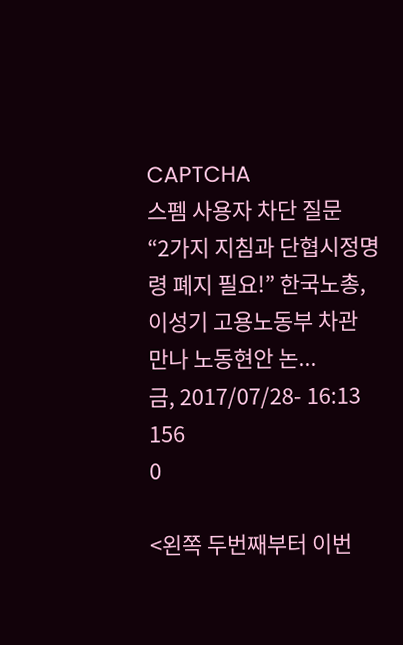CAPTCHA
스펨 사용자 차단 질문
“2가지 지침과 단협시정명령 폐지 필요!” 한국노총, 이성기 고용노동부 차관 만나 노동현안 논...
금, 2017/07/28- 16:13
156
0

<왼쪽 두번째부터 이번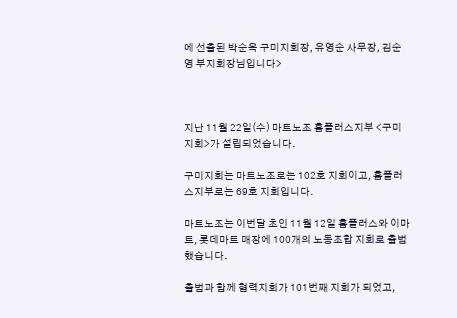에 선출된 박순옥 구미지회장, 유영순 사무장, 김순영 부지회장님입니다>



지난 11월 22일(수) 마트노조 홈플러스지부 <구미지회>가 설립되었습니다.

구미지회는 마트노조로는 102호 지회이고, 홈플러스지부로는 69호 지회입니다.

마트노조는 이번달 초인 11월 12일 홈플러스와 이마트, 롯데마트 매장에 100개의 노동조합 지회로 출범했습니다.

출범과 함께 협력지회가 101번째 지회가 되었고,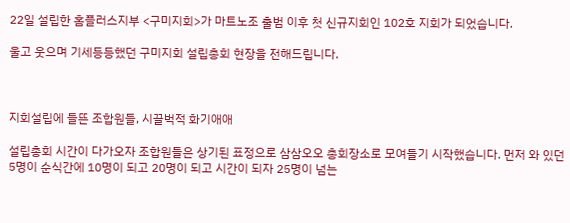22일 설립한 홈플러스지부 <구미지회>가 마트노조 출범 이후 첫 신규지회인 102호 지회가 되었습니다.

울고 웃으며 기세등등했던 구미지회 설립총회 현장을 전해드립니다.



지회설립에 들뜬 조합원들, 시끌벅적 화기애애

설립총회 시간이 다가오자 조합원들은 상기된 표정으로 삼삼오오 총회장소로 모여들기 시작했습니다. 먼저 와 있던 5명이 순식간에 10명이 되고 20명이 되고 시간이 되자 25명이 넘는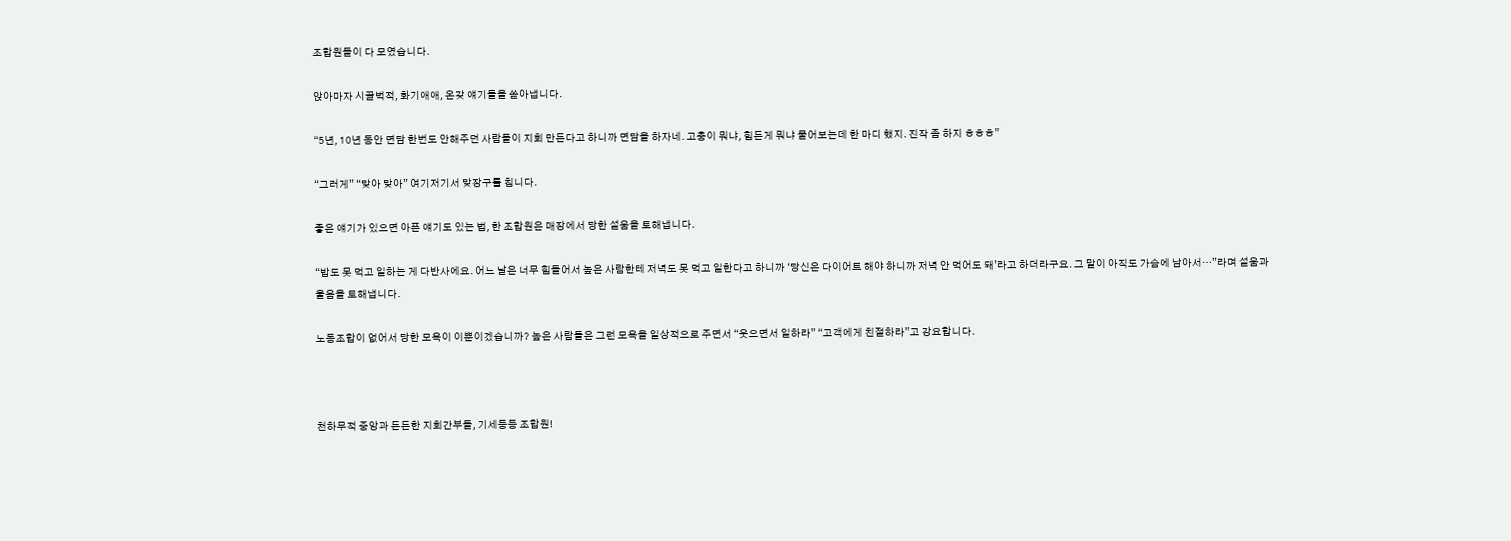조합원들이 다 모였습니다.

앉아마자 시끌벅적, 화기애애, 온갖 얘기들을 쏟아냅니다.

“5년, 10년 동안 면담 한번도 안해주던 사람들이 지회 만든다고 하니까 면담을 하자네. 고충이 뭐냐, 힘든게 뭐냐 물어보는데 한 마디 했지. 진작 좀 하지 ㅎㅎㅎ”

“그러게” “맞아 맞아” 여기저기서 맞장구를 칩니다.

좋은 얘기가 있으면 아픈 얘기도 있는 법, 한 조합원은 매장에서 당한 설움을 토해냅니다.

“밥도 못 먹고 일하는 게 다반사에요. 어느 날은 너무 힘들어서 높은 사람한테 저녁도 못 먹고 일한다고 하니까 ‘당신은 다이어트 해야 하니까 저녁 안 먹어도 돼’라고 하더라구요. 그 말이 아직도 가슴에 남아서…”라며 설움과 울음을 토해냅니다.

노동조합이 없어서 당한 모욕이 이뿐이겠습니까? 높은 사람들은 그런 모욕을 일상적으로 주면서 “웃으면서 일하라” “고객에게 친절하라”고 강요합니다.



천하무적 중앙과 든든한 지회간부들, 기세등등 조합원!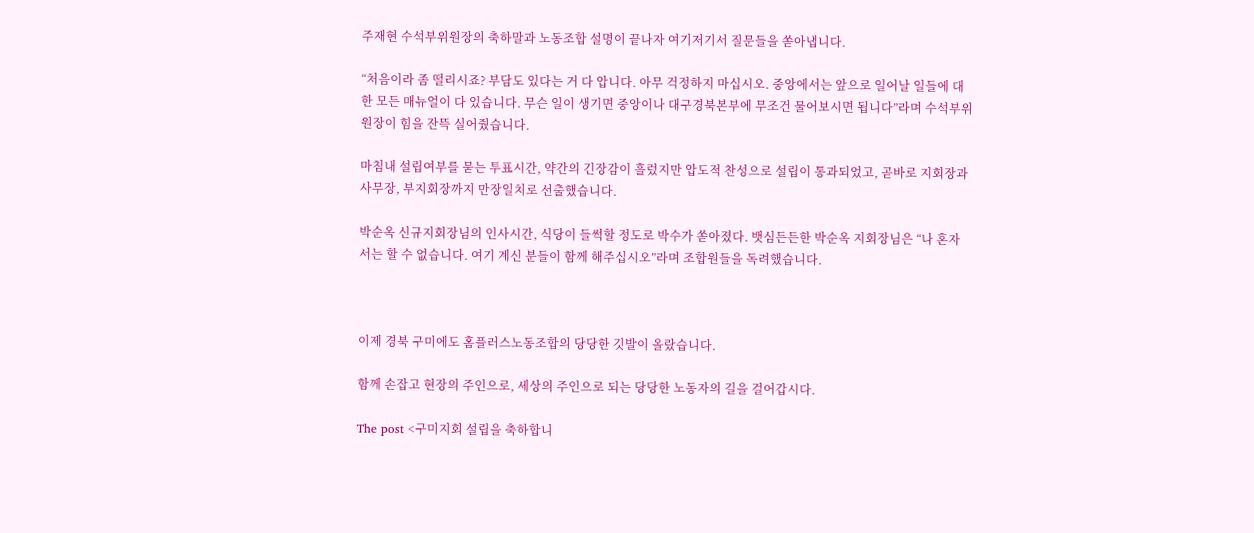주재현 수석부위원장의 축하말과 노동조합 설명이 끝나자 여기저기서 질문들을 쏟아냅니다.

“처음이라 좀 떨리시죠? 부담도 있다는 거 다 압니다. 아무 걱정하지 마십시오. 중앙에서는 앞으로 일어날 일들에 대한 모든 매뉴얼이 다 있습니다. 무슨 일이 생기면 중앙이나 대구경북본부에 무조건 물어보시면 됩니다”라며 수석부위원장이 힘을 잔뜩 실어줬습니다.

마침내 설립여부를 묻는 투표시간, 약간의 긴장감이 흘렀지만 압도적 찬성으로 설립이 통과되었고, 곧바로 지회장과 사무장, 부지회장까지 만장일치로 선출했습니다.

박순옥 신규지회장님의 인사시간, 식당이 들썩할 정도로 박수가 쏟아졌다. 뱃심든든한 박순옥 지회장님은 “나 혼자서는 할 수 없습니다. 여기 계신 분들이 함께 해주십시오”라며 조합원들을 독려했습니다.



이제 경북 구미에도 홈플러스노동조합의 당당한 깃발이 올랐습니다.

함께 손잡고 현장의 주인으로, 세상의 주인으로 되는 당당한 노동자의 길을 걸어갑시다.

The post <구미지회 설립을 축하합니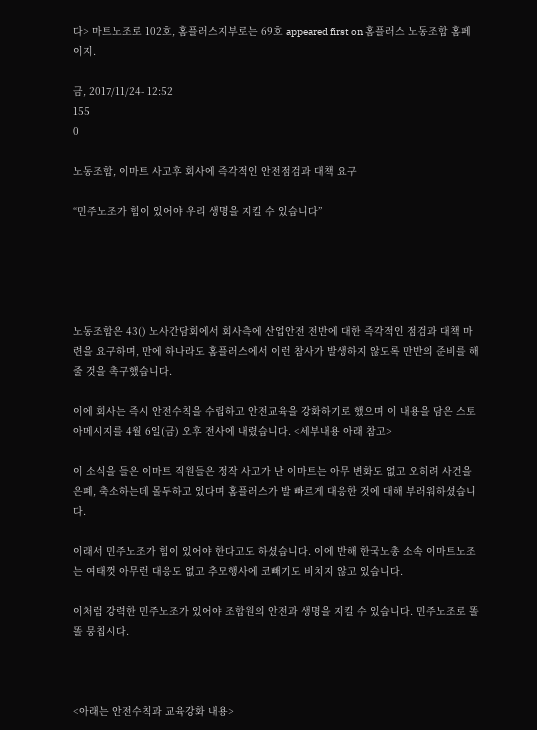다> 마트노조로 102호, 홈플러스지부로는 69호 appeared first on 홈플러스 노동조합 홈페이지.

금, 2017/11/24- 12:52
155
0

노동조합, 이마트 사고후 회사에 즉각적인 안전점검과 대책 요구

“민주노조가 힘이 있어야 우리 생명을 지킬 수 있습니다”





노동조합은 43() 노사간담회에서 회사측에 산업안전 전반에 대한 즉각적인 점검과 대책 마련을 요구하며, 만에 하나라도 홈플러스에서 이런 참사가 발생하지 않도록 만반의 준비를 해줄 것을 촉구했습니다.

이에 회사는 즉시 안전수칙을 수립하고 안전교육을 강화하기로 했으며 이 내용을 담은 스토아메시지를 4월 6일(금) 오후 전사에 내렸습니다. <세부내용 아래 참고>

이 소식을 들은 이마트 직원들은 정작 사고가 난 이마트는 아무 변화도 없고 오히려 사건을 은폐, 축소하는데 몰두하고 있다며 홈플러스가 발 빠르게 대응한 것에 대해 부러워하셨습니다.

이래서 민주노조가 힘이 있어야 한다고도 하셨습니다. 이에 반해 한국노총 소속 이마트노조는 여태껏 아무런 대응도 없고 추모행사에 코빼기도 비치지 않고 있습니다.

이처럼 강력한 민주노조가 있어야 조합원의 안전과 생명을 지킬 수 있습니다. 민주노조로 똘똘 뭉칩시다.



<아래는 안전수칙과 교육강화 내용>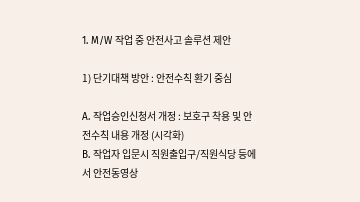1. M/W 작업 중 안전사고 솔루션 제안

1) 단기대책 방안 : 안전수칙 환기 중심

A. 작업승인신청서 개정 : 보호구 착용 및 안전수칙 내용 개정 (시각화)
B. 작업자 입문시 직원출입구/직원식당 등에서 안전동영상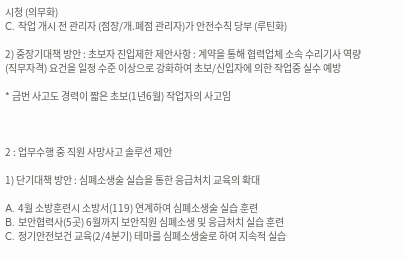시청 (의무화)
C. 작업 개시 전 관리자 (점장/개.폐점 관리자)가 안전수칙 당부 (루틴화)

2) 중장기대책 방안 : 초보자 진입제한 제안사항 : 계약을 통해 협력업체 소속 수리기사 역량(직무자격) 요건을 일정 수준 이상으로 강화하여 초보/신입자에 의한 작업중 실수 예방

* 금번 사고도 경력이 짧은 초보(1년6월) 작업자의 사고임



2 : 업무수행 중 직원 사망사고 솔루션 제안

1) 단기대책 방안 : 심폐소생술 실습을 통한 응급처치 교육의 확대

A. 4월 소방훈련시 소방서(119) 연계하여 심폐소생술 실습 훈련
B. 보안협력사(5곳) 6월까지 보안직원 심폐소생 및 응급처치 실습 훈련
C. 정기안전보건 교육(2/4분기) 테마를 심폐소생술로 하여 지속적 실습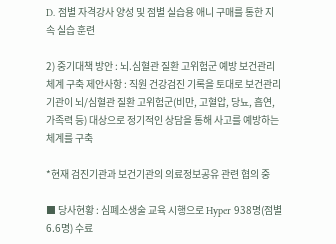D. 점별 자격강사 양성 및 점별 실습용 애니 구매를 통한 지속 실습 훈련

2) 중기대책 방안 : 뇌.심혈관 질환 고위험군 예방 보건관리체계 구축 제안사항 : 직원 건강검진 기록을 토대로 보건관리기관이 뇌/심혈관 질환 고위험군(비만, 고혈압, 당뇨, 흡연, 가족력 등) 대상으로 정기적인 상담을 통해 사고를 예방하는 체계를 구축

*현재 검진기관과 보건기관의 의료정보공유 관련 협의 중

■ 당사현황 : 심폐소생술 교육 시행으로 Hyper 938명(점별 6.6명) 수료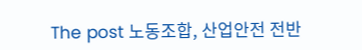The post 노동조합, 산업안전 전반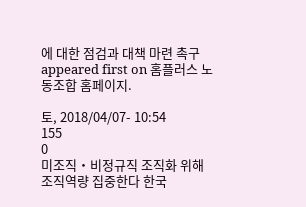에 대한 점검과 대책 마련 촉구 appeared first on 홈플러스 노동조합 홈페이지.

토, 2018/04/07- 10:54
155
0
미조직・비정규직 조직화 위해 조직역량 집중한다 한국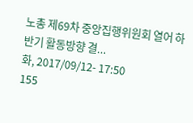노총 제69차 중앙집행위원회 열어 하반기 활동방향 결...
화, 2017/09/12- 17:50
155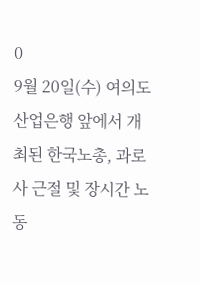0
9월 20일(수) 여의도 산업은행 앞에서 개최된 한국노총, 과로사 근절 및 장시간 노동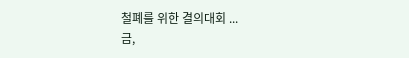철폐를 위한 결의대회 ...
금,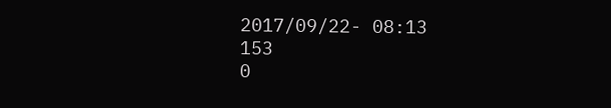2017/09/22- 08:13
153
0